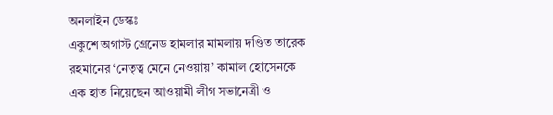অনলাইন ডেস্কঃ
একুশে অগাস্ট গ্রেনেড হামলার মামলায় দণ্ডিত তারেক রহমানের ‘নেতৃত্ব মেনে নেওয়ায়’ কামাল হোসেনকে এক হাত নিয়েছেন আওয়ামী লীগ সভানেত্রী ও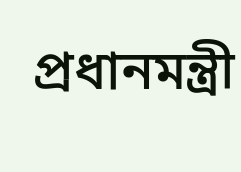প্রধানমন্ত্রী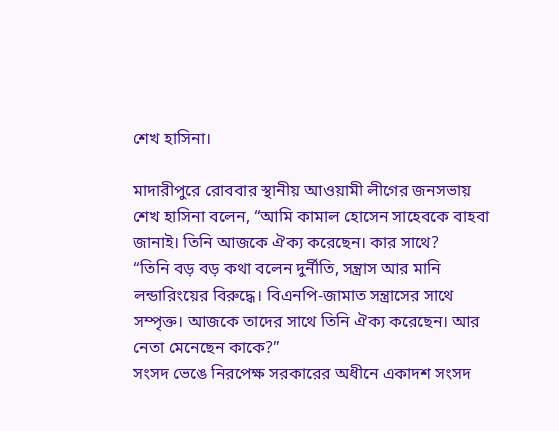শেখ হাসিনা।

মাদারীপুরে রোববার স্থানীয় আওয়ামী লীগের জনসভায় শেখ হাসিনা বলেন, “আমি কামাল হোসেন সাহেবকে বাহবা জানাই। তিনি আজকে ঐক্য করেছেন। কার সাথে?
“তিনি বড় বড় কথা বলেন দুর্নীতি, সন্ত্রাস আর মানি লন্ডারিংয়ের বিরুদ্ধে। বিএনপি-জামাত সন্ত্রাসের সাথে সম্পৃক্ত। আজকে তাদের সাথে তিনি ঐক্য করেছেন। আর নেতা মেনেছেন কাকে?”
সংসদ ভেঙে নিরপেক্ষ সরকারের অধীনে একাদশ সংসদ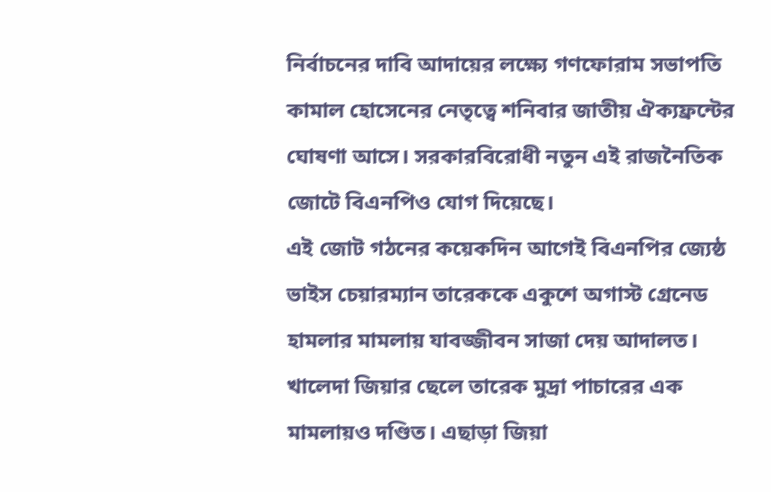নির্বাচনের দাবি আদায়ের লক্ষ্যে গণফোরাম সভাপতি কামাল হোসেনের নেতৃত্বে শনিবার জাতীয় ঐক্যফ্রন্টের ঘোষণা আসে। সরকারবিরোধী নতুন এই রাজনৈতিক জোটে বিএনপিও যোগ দিয়েছে।
এই জোট গঠনের কয়েকদিন আগেই বিএনপির জ্যেষ্ঠ ভাইস চেয়ারম্যান তারেককে একুশে অগাস্ট গ্রেনেড হামলার মামলায় যাবজ্জীবন সাজা দেয় আদালত। খালেদা জিয়ার ছেলে তারেক মুদ্রা পাচারের এক মামলায়ও দণ্ডিত। এছাড়া জিয়া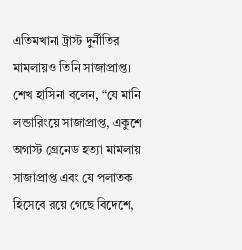এতিমখানা ট্রাস্ট দুর্নীতির মামলায়ও তিনি সাজাপ্রাপ্ত।
শেখ হাসিনা বলেন, “যে মানি লন্ডারিংয়ে সাজাপ্রাপ্ত, একুশে অগাস্ট গ্রেনেড হত্যা মামলায় সাজাপ্রাপ্ত এবং যে পলাতক হিসেবে রয়ে গেছে বিদেশে,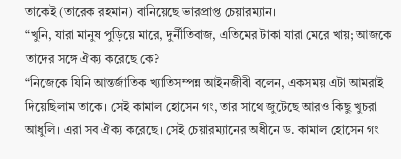তাকেই (তারেক রহমান) বানিয়েছে ভারপ্রাপ্ত চেয়ারম্যান।
“খুনি, যারা মানুষ পুড়িয়ে মারে, দুর্নীতিবাজ, এতিমের টাকা যারা মেরে খায়; আজকে তাদের সঙ্গে ঐক্য করেছে কে?
“নিজেকে যিনি আন্তর্জাতিক খ্যাতিসম্পন্ন আইনজীবী বলেন, একসময় এটা আমরাই দিয়েছিলাম তাকে। সেই কামাল হোসেন গং, তার সাথে জুটেছে আরও কিছু খুচরা আধুলি। এরা সব ঐক্য করেছে। সেই চেয়ারম্যানের অধীনে ড. কামাল হোসেন গং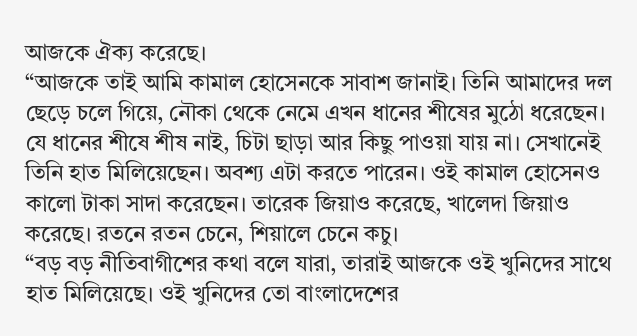আজকে ঐক্য করেছে।
“আজকে তাই আমি কামাল হোসেনকে সাবাশ জানাই। তিনি আমাদের দল ছেড়ে চলে গিয়ে, নৌকা থেকে নেমে এখন ধানের শীষের মুঠো ধরেছেন। যে ধানের শীষে শীষ নাই, চিটা ছাড়া আর কিছু পাওয়া যায় না। সেখানেই তিনি হাত মিলিয়েছেন। অবশ্য এটা করতে পারেন। ওই কামাল হোসেনও কালো টাকা সাদা করেছেন। তারেক জিয়াও করেছে, খালেদা জিয়াও করেছে। রতনে রতন চেনে, শিয়ালে চেনে কচু।
“বড় বড় নীতিবাগীশের কথা বলে যারা, তারাই আজকে ওই খুনিদের সাথে হাত মিলিয়েছে। ওই খুনিদের তো বাংলাদেশের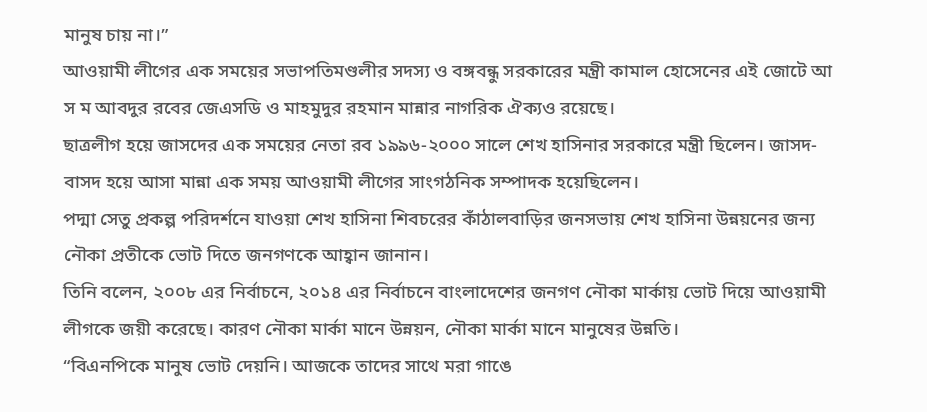মানুষ চায় না।”
আওয়ামী লীগের এক সময়ের সভাপতিমণ্ডলীর সদস্য ও বঙ্গবন্ধু সরকারের মন্ত্রী কামাল হোসেনের এই জোটে আ স ম আবদুর রবের জেএসডি ও মাহমুদুর রহমান মান্নার নাগরিক ঐক্যও রয়েছে।
ছাত্রলীগ হয়ে জাসদের এক সময়ের নেতা রব ১৯৯৬-২০০০ সালে শেখ হাসিনার সরকারে মন্ত্রী ছিলেন। জাসদ-বাসদ হয়ে আসা মান্না এক সময় আওয়ামী লীগের সাংগঠনিক সম্পাদক হয়েছিলেন।
পদ্মা সেতু প্রকল্প পরিদর্শনে যাওয়া শেখ হাসিনা শিবচরের কাঁঠালবাড়ির জনসভায় শেখ হাসিনা উন্নয়নের জন্য নৌকা প্রতীকে ভোট দিতে জনগণকে আহ্বান জানান।
তিনি বলেন, ২০০৮ এর নির্বাচনে, ২০১৪ এর নির্বাচনে বাংলাদেশের জনগণ নৌকা মার্কায় ভোট দিয়ে আওয়ামী লীগকে জয়ী করেছে। কারণ নৌকা মার্কা মানে উন্নয়ন, নৌকা মার্কা মানে মানুষের উন্নতি।
“বিএনপিকে মানুষ ভোট দেয়নি। আজকে তাদের সাথে মরা গাঙে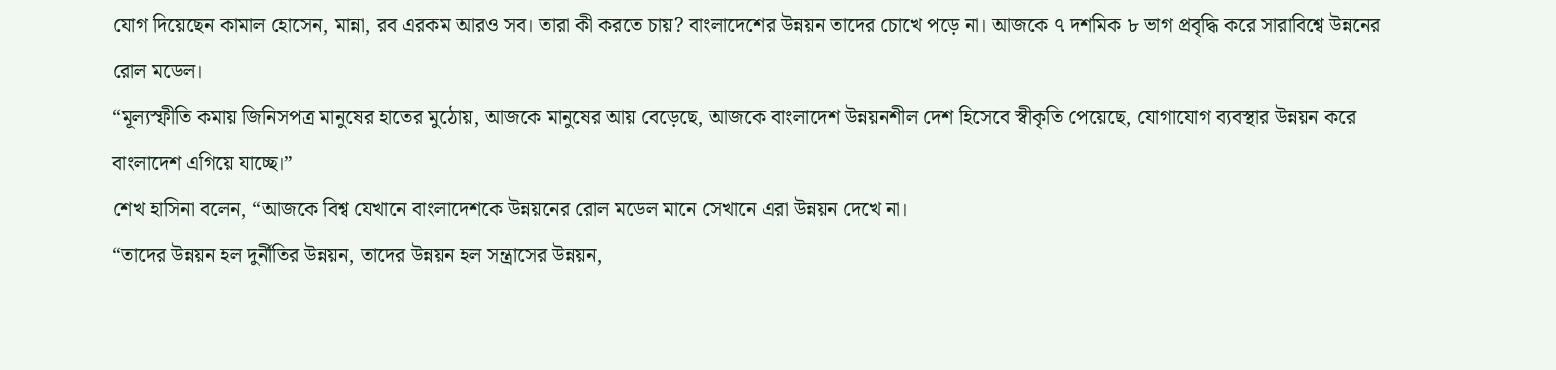যোগ দিয়েছেন কামাল হোসেন, মান্না, রব এরকম আরও সব। তারা কী করতে চায়? বাংলাদেশের উন্নয়ন তাদের চোখে পড়ে না। আজকে ৭ দশমিক ৮ ভাগ প্রবৃদ্ধি করে সারাবিশ্বে উন্ননের রোল মডেল।
“মূল্যস্ফীতি কমায় জিনিসপত্র মানুষের হাতের মুঠোয়, আজকে মানুষের আয় বেড়েছে, আজকে বাংলাদেশ উন্নয়নশীল দেশ হিসেবে স্বীকৃতি পেয়েছে, যোগাযোগ ব্যবস্থার উন্নয়ন করে বাংলাদেশ এগিয়ে যাচ্ছে।”
শেখ হাসিনা বলেন, “আজকে বিশ্ব যেখানে বাংলাদেশকে উন্নয়নের রোল মডেল মানে সেখানে এরা উন্নয়ন দেখে না।
“তাদের উন্নয়ন হল দুর্নীতির উন্নয়ন, তাদের উন্নয়ন হল সন্ত্রাসের উন্নয়ন,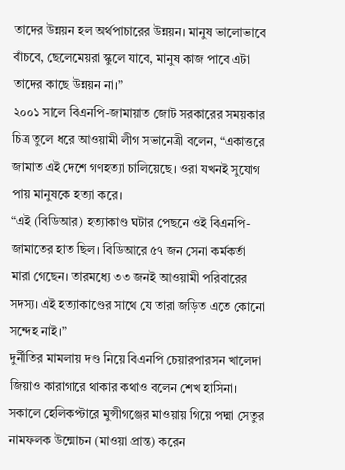তাদের উন্নয়ন হল অর্থপাচারের উন্নয়ন। মানুষ ভালোভাবে বাঁচবে, ছেলেমেয়রা স্কুলে যাবে, মানুষ কাজ পাবে এটা তাদের কাছে উন্নয়ন না।”
২০০১ সালে বিএনপি-জামায়াত জোট সরকারের সময়কার চিত্র তুলে ধরে আওয়ামী লীগ সভানেত্রী বলেন, “একাত্তরে জামাত এই দেশে গণহত্যা চালিয়েছে। ওরা যখনই সুযোগ পায় মানুষকে হত্যা করে।
“এই (বিডিআর) হত্যাকাণ্ড ঘটার পেছনে ওই বিএনপি-জামাতের হাত ছিল। বিডিআরে ৫৭ জন সেনা কর্মকর্তা মারা গেছেন। তারমধ্যে ৩৩ জনই আওয়ামী পরিবারের সদস্য। এই হত্যাকাণ্ডের সাথে যে তারা জড়িত এতে কোনো সন্দেহ নাই।”
দুর্নীতির মামলায় দণ্ড নিয়ে বিএনপি চেয়ারপারসন খালেদা জিয়াও কারাগারে থাকার কথাও বলেন শেখ হাসিনা।
সকালে হেলিকপ্টারে মুন্সীগঞ্জের মাওয়ায় গিয়ে পদ্মা সেতুর নামফলক উন্মোচন (মাওয়া প্রান্ত) করেন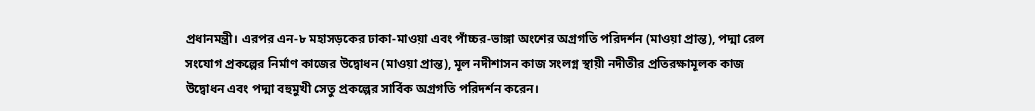প্রধানমন্ত্রী। এরপর এন-৮ মহাসড়কের ঢাকা-মাওয়া এবং পাঁচ্চর-ভাঙ্গা অংশের অগ্রগতি পরিদর্শন (মাওয়া প্রান্ত), পদ্মা রেল সংযোগ প্রকল্পের নির্মাণ কাজের উদ্বোধন (মাওয়া প্রান্ত), মূল নদীশাসন কাজ সংলগ্ন স্থায়ী নদীতীর প্রতিরক্ষামূলক কাজ উদ্বোধন এবং পদ্মা বহুমুখী সেতু প্রকল্পের সার্বিক অগ্রগতি পরিদর্শন করেন।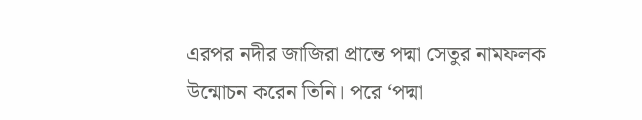এরপর নদীর জাজিরা প্রান্তে পদ্মা সেতুর নামফলক উন্মোচন করেন তিনি। পরে ‘পদ্মা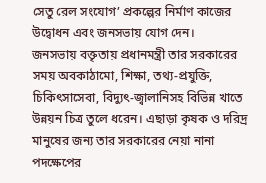সেতু রেল সংযোগ’ প্রকল্পের নির্মাণ কাজের উদ্বোধন এবং জনসভায় যোগ দেন।
জনসভায় বক্তৃতায় প্রধানমন্ত্রী তার সরকারের সময় অবকাঠামো, শিক্ষা, তথ্য-প্রযুক্তি, চিকিৎসাসেবা, বিদ্যুৎ-জ্বালানিসহ বিভিন্ন খাতে উন্নয়ন চিত্র তুলে ধরেন। এছাড়া কৃষক ও দরিদ্র মানুষের জন্য তার সরকারের নেয়া নানা পদক্ষেপের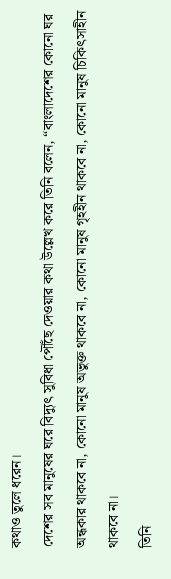কথাও তুলে ধরেন।
দেশের সব মানুষের ঘরে বিদ্যুৎ সুবিধা পৌঁছে দেওয়ার কথা উল্লেখ করে তিনি বলেন, “বাংলাদেশের কোনো ঘর অন্ধকার থাকবে না, কোনো মানুষ অভুক্ত থাকবে না, কোনো মানুষ গৃহহীন থাকবে না, কোনো মানুষ চিকিৎসাহীন থাকবে না।
তিনি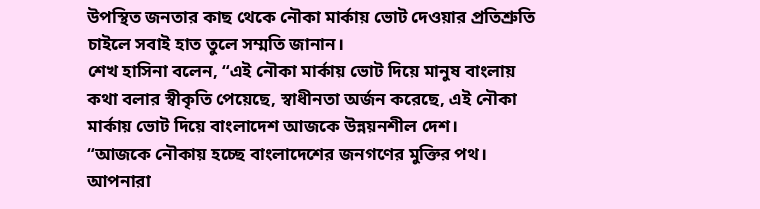উপস্থিত জনতার কাছ থেকে নৌকা মার্কায় ভোট দেওয়ার প্রতিশ্রুতি চাইলে সবাই হাত তুলে সম্মতি জানান।
শেখ হাসিনা বলেন, “এই নৌকা মার্কায় ভোট দিয়ে মানুষ বাংলায় কথা বলার স্বীকৃতি পেয়েছে, স্বাধীনতা অর্জন করেছে, এই নৌকা মার্কায় ভোট দিয়ে বাংলাদেশ আজকে উন্নয়নশীল দেশ।
“আজকে নৌকায় হচ্ছে বাংলাদেশের জনগণের মুক্তির পথ। আপনারা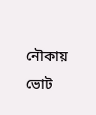নৌকায় ভোট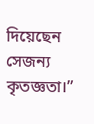দিয়েছেন সেজন্য কৃতজ্ঞতা।”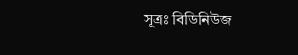সূত্রঃ বিডিনিউজ